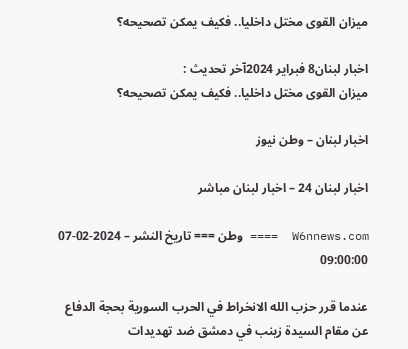ميزان القوى مختل داخليا.. فكيف يمكن تصحيحه؟

اخبار لبنان8 فبراير 2024آخر تحديث :
ميزان القوى مختل داخليا.. فكيف يمكن تصحيحه؟

اخبار لبنان – وطن نيوز

اخبار لبنان 24 – اخبار لبنان مباشر

W6nnews.com  ==== وطن === تاريخ النشر – 2024-02-07 09:00:00

عندما قرر حزب الله الانخراط في الحرب السورية بحجة الدفاع عن مقام السيدة زينب في دمشق ضد تهديدات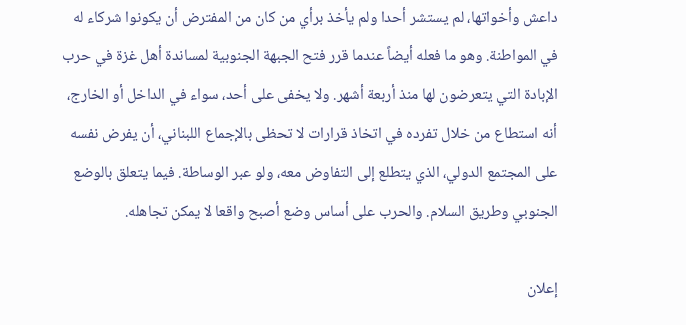داعش وأخواتها، لم يستشر أحدا ولم يأخذ برأي من كان من المفترض أن يكونوا شركاء له في المواطنة. وهو ما فعله أيضاً عندما قرر فتح الجبهة الجنوبية لمساندة أهل غزة في حرب الإبادة التي يتعرضون لها منذ أربعة أشهر. ولا يخفى على أحد، سواء في الداخل أو الخارج، أنه استطاع من خلال تفرده في اتخاذ قرارات لا تحظى بالإجماع اللبناني، أن يفرض نفسه على المجتمع الدولي، الذي يتطلع إلى التفاوض معه، ولو عبر الوساطة. فيما يتعلق بالوضع الجنوبي وطريق السلام. والحرب على أساس وضع أصبح واقعا لا يمكن تجاهله.

إعلان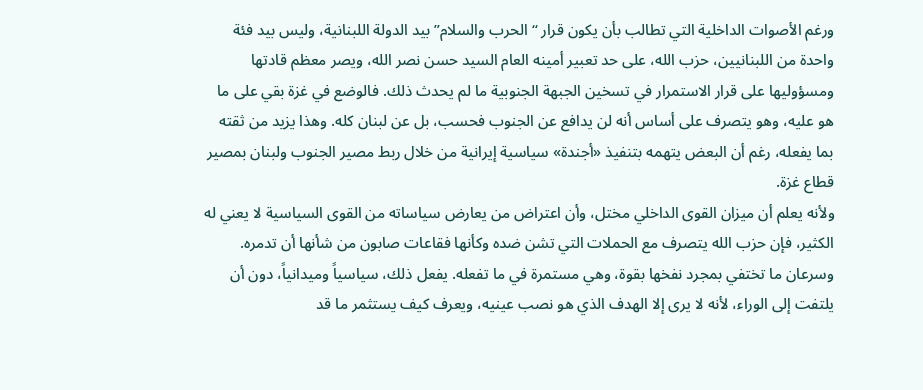ورغم الأصوات الداخلية التي تطالب بأن يكون قرار “الحرب والسلام” بيد الدولة اللبنانية، وليس بيد فئة واحدة من اللبنانيين، حزب الله، على حد تعبير أمينه العام السيد حسن نصر الله، ويصر معظم قادتها ومسؤوليها على قرار الاستمرار في تسخين الجبهة الجنوبية ما لم يحدث ذلك. فالوضع في غزة بقي على ما هو عليه، وهو يتصرف على أساس أنه لن يدافع عن الجنوب فحسب، بل عن لبنان كله. وهذا يزيد من ثقته بما يفعله، رغم أن البعض يتهمه بتنفيذ «أجندة» سياسية إيرانية من خلال ربط مصير الجنوب ولبنان بمصير قطاع غزة.
ولأنه يعلم أن ميزان القوى الداخلي مختل، وأن اعتراض من يعارض سياساته من القوى السياسية لا يعني له الكثير، فإن حزب الله يتصرف مع الحملات التي تشن ضده وكأنها فقاعات صابون من شأنها أن تدمره. وسرعان ما تختفي بمجرد نفخها بقوة، وهي مستمرة في ما تفعله. يفعل ذلك، سياسياً وميدانياً، دون أن يلتفت إلى الوراء، لأنه لا يرى إلا الهدف الذي هو نصب عينيه، ويعرف كيف يستثمر ما قد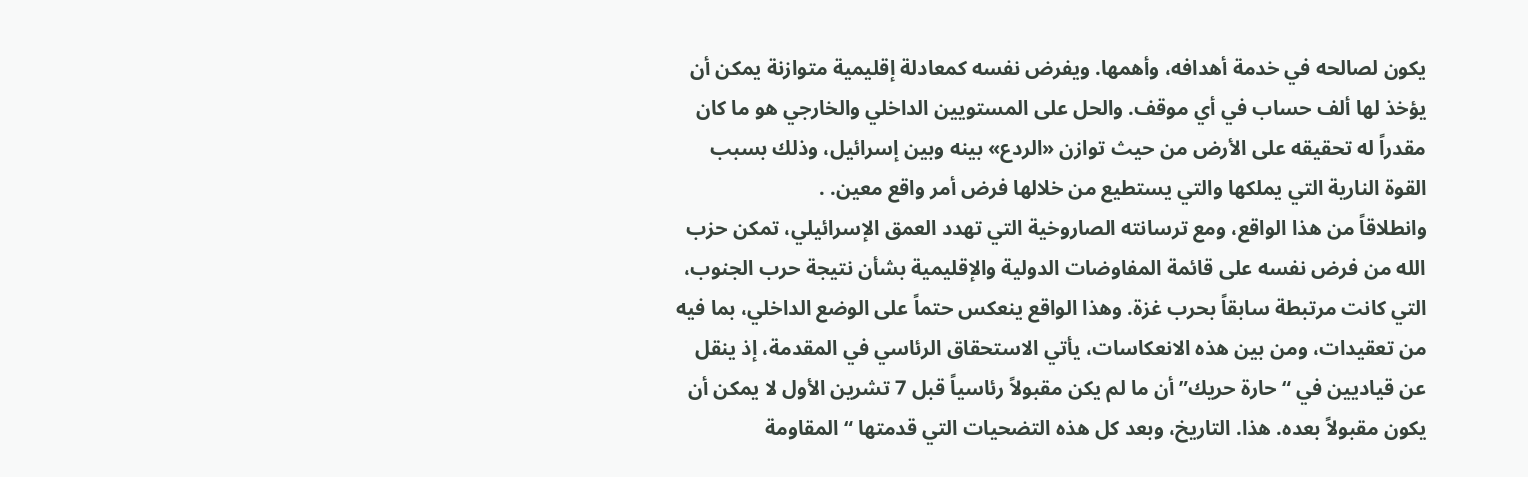يكون لصالحه في خدمة أهدافه، وأهمها. ويفرض نفسه كمعادلة إقليمية متوازنة يمكن أن يؤخذ لها ألف حساب في أي موقف. والحل على المستويين الداخلي والخارجي هو ما كان مقدراً له تحقيقه على الأرض من حيث توازن «الردع» بينه وبين إسرائيل، وذلك بسبب القوة النارية التي يملكها والتي يستطيع من خلالها فرض أمر واقع معين. .
وانطلاقاً من هذا الواقع، ومع ترسانته الصاروخية التي تهدد العمق الإسرائيلي، تمكن حزب الله من فرض نفسه على قائمة المفاوضات الدولية والإقليمية بشأن نتيجة حرب الجنوب، التي كانت مرتبطة سابقاً بحرب غزة. وهذا الواقع ينعكس حتماً على الوضع الداخلي، بما فيه من تعقيدات، ومن بين هذه الانعكاسات، يأتي الاستحقاق الرئاسي في المقدمة، إذ ينقل عن قياديين في “حارة حريك” أن ما لم يكن مقبولاً رئاسياً قبل 7 تشرين الأول لا يمكن أن يكون مقبولاً بعده. هذا. التاريخ، وبعد كل هذه التضحيات التي قدمتها “المقاومة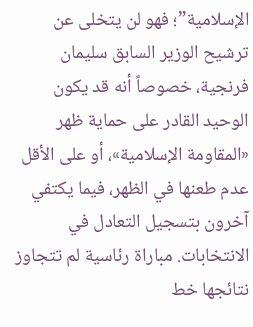الإسلامية”؛ فهو لن يتخلى عن ترشيح الوزير السابق سليمان فرنجية، خصوصاً أنه قد يكون الوحيد القادر على حماية ظهر «المقاومة الإسلامية»، أو على الأقل عدم طعنها في الظهر، فيما يكتفي آخرون بتسجيل التعادل في الانتخابات. مباراة رئاسية لم تتجاوز نتائجها خط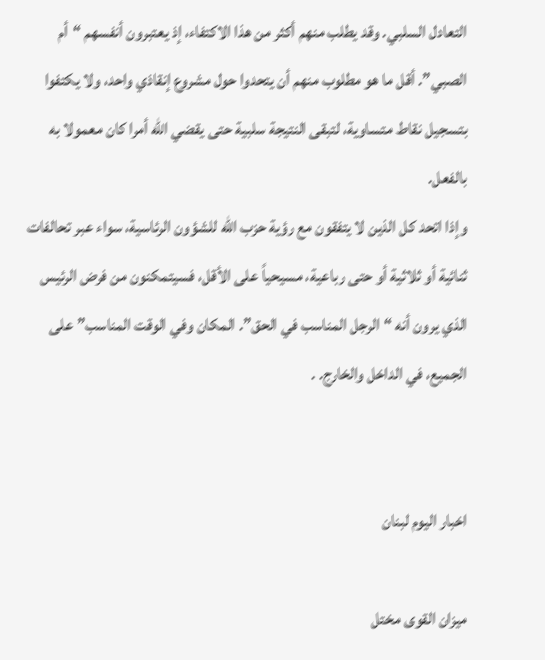التعادل السلبي. وقد يطلب منهم أكثر من هذا الاكتفاء، إذ يعتبرون أنفسهم “أم الصبي”. أقل ما هو مطلوب منهم أن يتحدوا حول مشروع إنقاذي واحد، ولا يكتفوا بتسجيل نقاط متساوية، لتبقى النتيجة سلبية حتى يقضي الله أمرا كان معمولا به بالفعل.
وإذا اتحد كل الذين لا يتفقون مع رؤية حزب الله للشؤون الرئاسية، سواء عبر تحالفات ثنائية أو ثلاثية أو حتى رباعية، مسيحياً على الأقل، فسيتمكنون من فرض الرئيس الذي يرون أنه “الرجل المناسب في الحق”. المكان وفي الوقت المناسب” على الجميع، في الداخل والخارج. .


اخبار اليوم لبنان

ميزان القوى مختل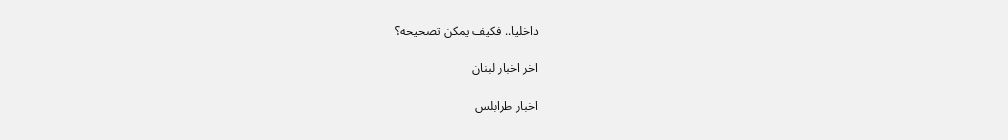داخليا.. فكيف يمكن تصحيحه؟

اخر اخبار لبنان

اخبار طرابلس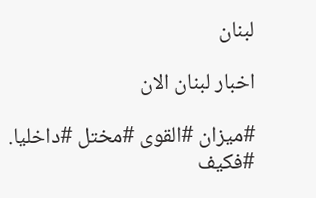لبنان

اخبار لبنان الان

#ميزان #القوى #مختل #داخليا. #فكيف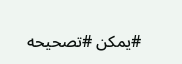#يمكن #تصحيحه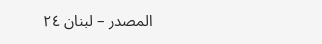المصدر – لبنان ٢٤